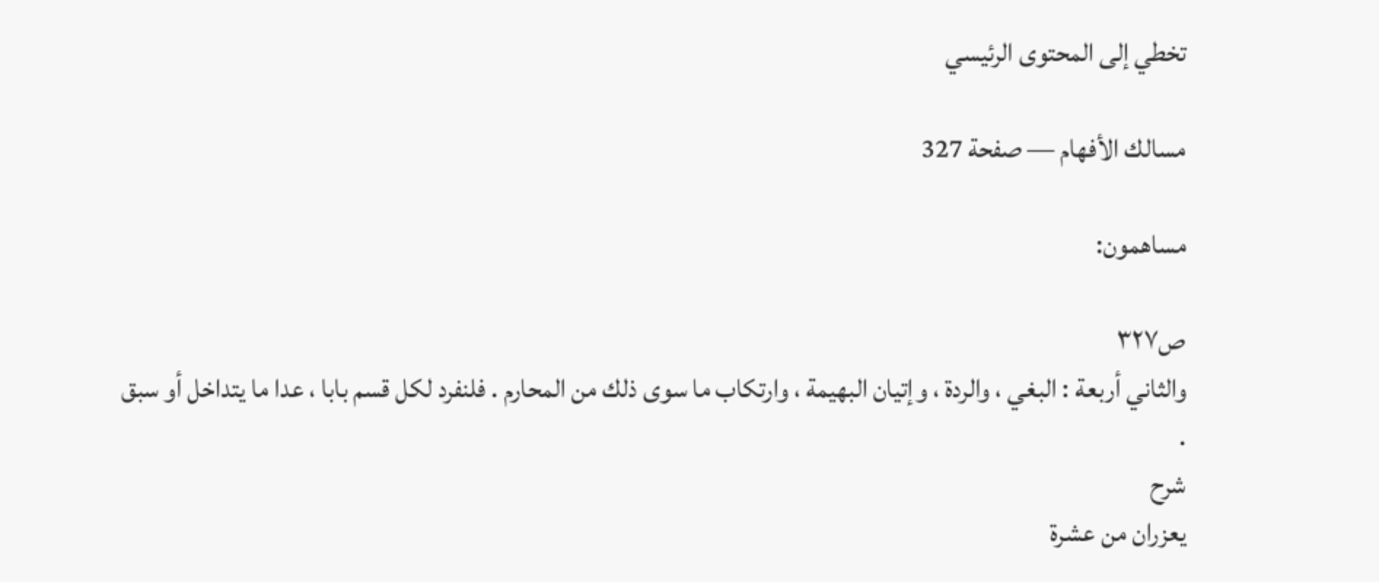تخطي إلى المحتوى الرئيسي

مسالك الأفهام — صفحة 327

مساهمون:

ص٣٢٧
والثاني أربعة : البغي ، والردة ، وإتيان البهيمة ، وارتكاب ما سوى ذلك من المحارم . فلنفرد لكل قسم بابا ، عدا ما يتداخل أو سبق .
شرح
يعزران من عشرة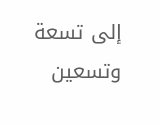إلى تسعة وتسعين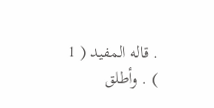. قاله المفيد ( 1 ) . وأطلق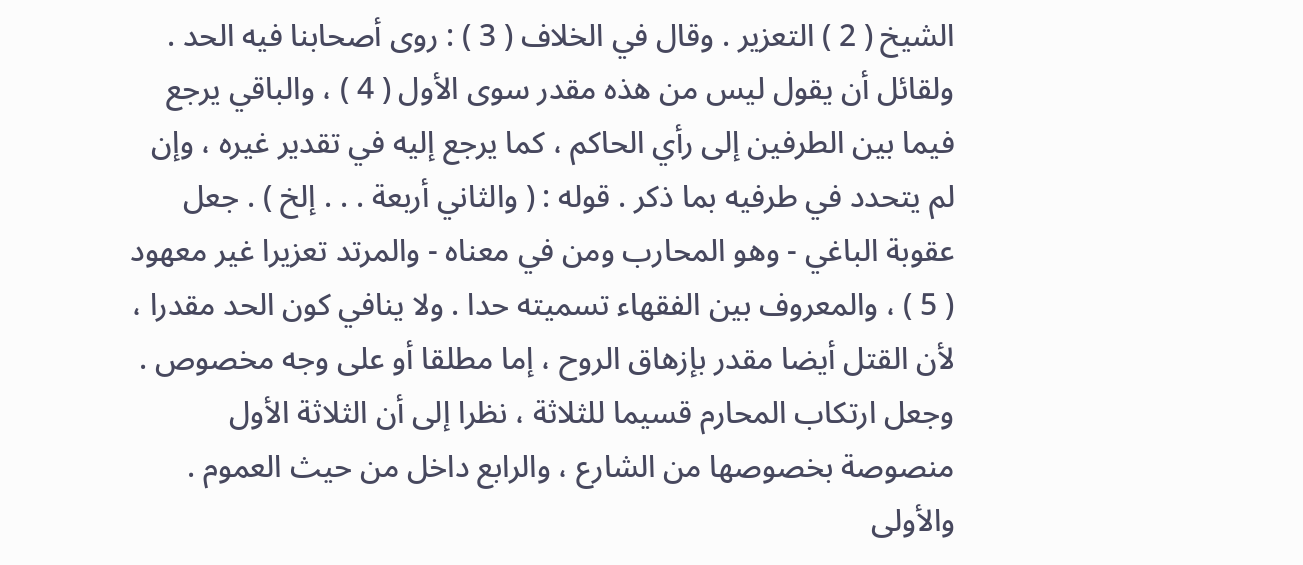الشيخ ( 2 ) التعزير . وقال في الخلاف ( 3 ) : روى أصحابنا فيه الحد . ولقائل أن يقول ليس من هذه مقدر سوى الأول ( 4 ) ، والباقي يرجع فيما بين الطرفين إلى رأي الحاكم ، كما يرجع إليه في تقدير غيره ، وإن لم يتحدد في طرفيه بما ذكر . قوله : ( والثاني أربعة . . . إلخ ) . جعل عقوبة الباغي - وهو المحارب ومن في معناه - والمرتد تعزيرا غير معهود ( 5 ) ، والمعروف بين الفقهاء تسميته حدا . ولا ينافي كون الحد مقدرا ، لأن القتل أيضا مقدر بإزهاق الروح ، إما مطلقا أو على وجه مخصوص . وجعل ارتكاب المحارم قسيما للثلاثة ، نظرا إلى أن الثلاثة الأول منصوصة بخصوصها من الشارع ، والرابع داخل من حيث العموم . والأولى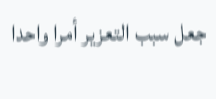جعل سبب التعزير أمرا واحدا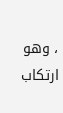، وهو ارتكاب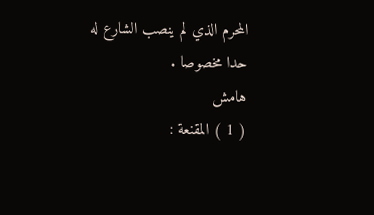المحرم الذي لم ينصب الشارع له حدا مخصوصا .
هامش
( 1 ) المقنعة :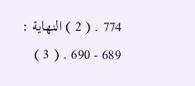774 . ( 2 ) النهاية : 689 - 690 . ( 3 )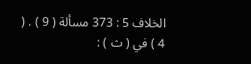الخلاف 5 : 373 مسألة ( 9 ) . ( 4 ) في ( ث ) :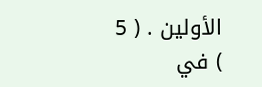الأولين . ( 5 ) في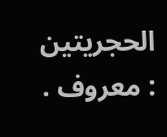الحجريتين : معروف .